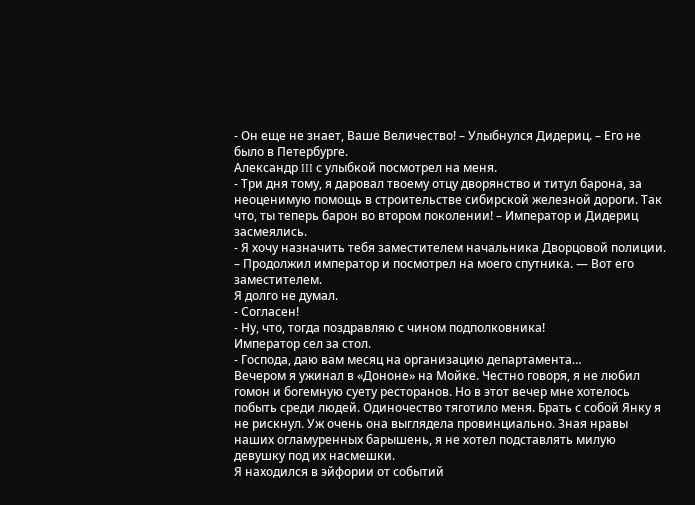- Он еще не знает, Ваше Величество! – Улыбнулся Дидериц. – Его не было в Петербурге.
Александр III с улыбкой посмотрел на меня.
- Три дня тому, я даровал твоему отцу дворянство и титул барона, за неоценимую помощь в строительстве сибирской железной дороги. Так что, ты теперь барон во втором поколении! – Император и Дидериц засмеялись.
- Я хочу назначить тебя заместителем начальника Дворцовой полиции. – Продолжил император и посмотрел на моего спутника. — Вот его заместителем.
Я долго не думал.
- Согласен!
- Ну, что, тогда поздравляю с чином подполковника!
Император сел за стол.
- Господа, даю вам месяц на организацию департамента…
Вечером я ужинал в «Дононе» на Мойке. Честно говоря, я не любил гомон и богемную суету ресторанов. Но в этот вечер мне хотелось побыть среди людей. Одиночество тяготило меня. Брать с собой Янку я не рискнул. Уж очень она выглядела провинциально. Зная нравы наших огламуренных барышень, я не хотел подставлять милую девушку под их насмешки.
Я находился в эйфории от событий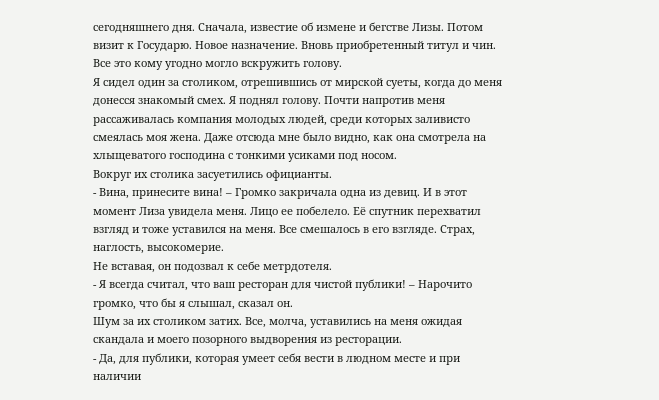сегодняшнего дня. Сначала, известие об измене и бегстве Лизы. Потом визит к Государю. Новое назначение. Вновь приобретенный титул и чин. Все это кому угодно могло вскружить голову.
Я сидел один за столиком, отрешившись от мирской суеты, когда до меня донесся знакомый смех. Я поднял голову. Почти напротив меня рассаживалась компания молодых людей, среди которых заливисто смеялась моя жена. Даже отсюда мне было видно, как она смотрела на хлыщеватого господина с тонкими усиками под носом.
Вокруг их столика засуетились официанты.
- Вина, принесите вина! – Громко закричала одна из девиц. И в этот момент Лиза увидела меня. Лицо ее побелело. Её спутник перехватил взгляд и тоже уставился на меня. Все смешалось в его взгляде. Страх, наглость, высокомерие.
Не вставая, он подозвал к себе метрдотеля.
- Я всегда считал, что ваш ресторан для чистой публики! – Нарочито громко, что бы я слышал, сказал он.
Шум за их столиком затих. Все, молча, уставились на меня ожидая скандала и моего позорного выдворения из ресторации.
- Да, для публики, которая умеет себя вести в людном месте и при наличии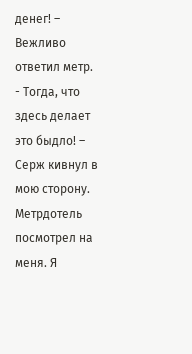денег! – Вежливо ответил метр.
- Тогда, что здесь делает это быдло! – Серж кивнул в мою сторону.
Метрдотель посмотрел на меня. Я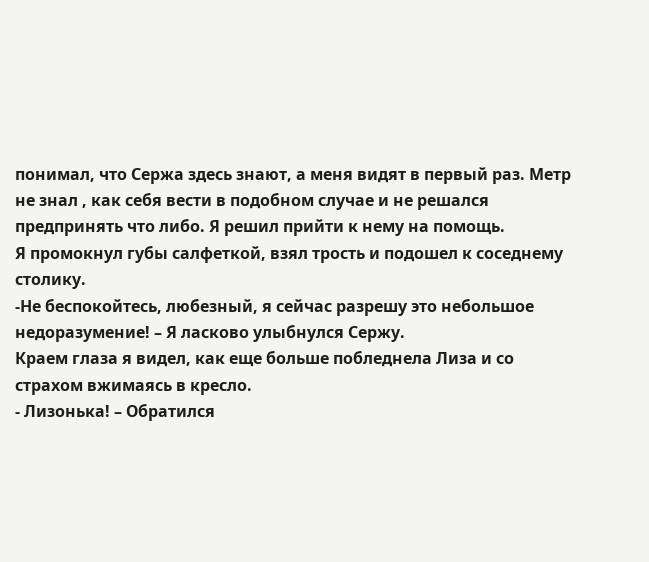понимал, что Сержа здесь знают, а меня видят в первый раз. Метр не знал , как себя вести в подобном случае и не решался предпринять что либо. Я решил прийти к нему на помощь.
Я промокнул губы салфеткой, взял трость и подошел к соседнему столику.
-Не беспокойтесь, любезный, я сейчас разрешу это небольшое недоразумение! – Я ласково улыбнулся Сержу.
Краем глаза я видел, как еще больше побледнела Лиза и со страхом вжимаясь в кресло.
- Лизонька! – Обратился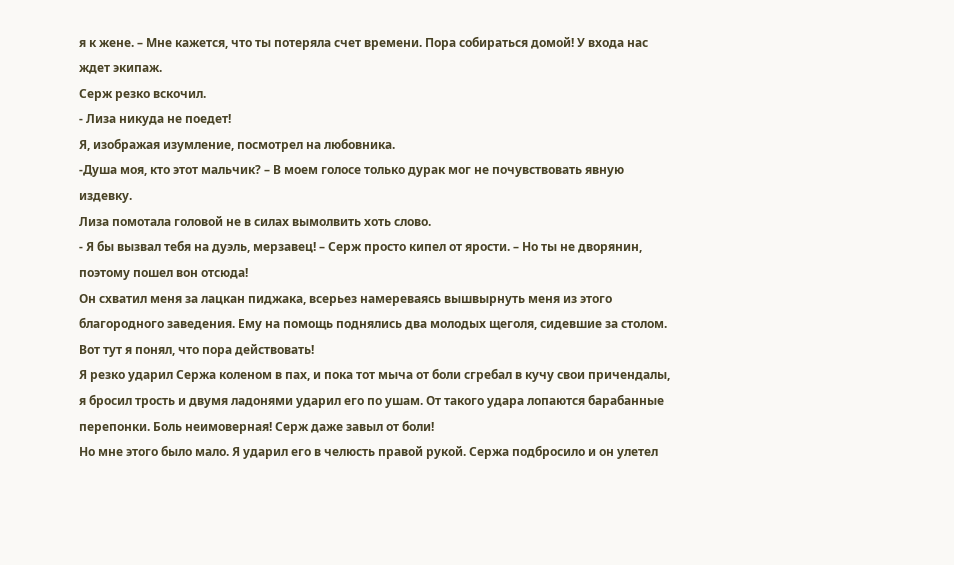я к жене. – Мне кажется, что ты потеряла счет времени. Пора собираться домой! У входа нас ждет экипаж.
Серж резко вскочил.
- Лиза никуда не поедет!
Я, изображая изумление, посмотрел на любовника.
-Душа моя, кто этот мальчик? – В моем голосе только дурак мог не почувствовать явную издевку.
Лиза помотала головой не в силах вымолвить хоть слово.
- Я бы вызвал тебя на дуэль, мерзавец! – Серж просто кипел от ярости. – Но ты не дворянин, поэтому пошел вон отсюда!
Он схватил меня за лацкан пиджака, всерьез намереваясь вышвырнуть меня из этого благородного заведения. Ему на помощь поднялись два молодых щеголя, сидевшие за столом.
Вот тут я понял, что пора действовать!
Я резко ударил Сержа коленом в пах, и пока тот мыча от боли сгребал в кучу свои причендалы, я бросил трость и двумя ладонями ударил его по ушам. От такого удара лопаются барабанные перепонки. Боль неимоверная! Серж даже завыл от боли!
Но мне этого было мало. Я ударил его в челюсть правой рукой. Сержа подбросило и он улетел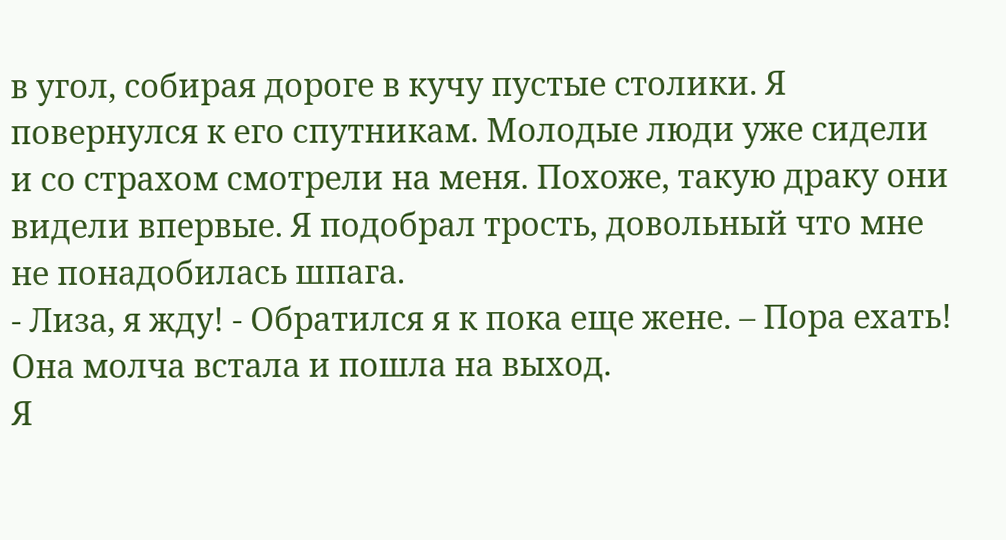в угол, собирая дороге в кучу пустые столики. Я повернулся к его спутникам. Молодые люди уже сидели и со страхом смотрели на меня. Похоже, такую драку они видели впервые. Я подобрал трость, довольный что мне не понадобилась шпага.
- Лиза, я жду! - Обратился я к пока еще жене. – Пора ехать!
Она молча встала и пошла на выход.
Я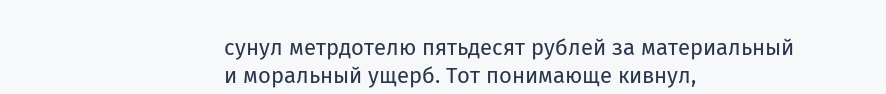сунул метрдотелю пятьдесят рублей за материальный и моральный ущерб. Тот понимающе кивнул,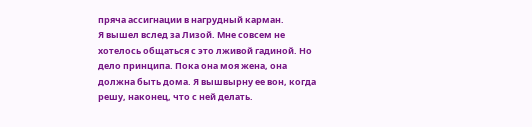пряча ассигнации в нагрудный карман.
Я вышел вслед за Лизой. Мне совсем не хотелось общаться с это лживой гадиной. Но дело принципа. Пока она моя жена, она должна быть дома. Я вышвырну ее вон, когда решу, наконец, что с ней делать.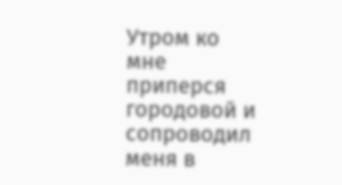Утром ко мне приперся городовой и сопроводил меня в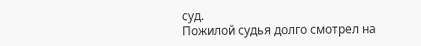суд.
Пожилой судья долго смотрел на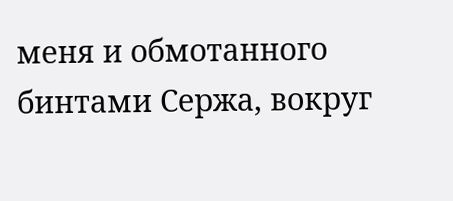меня и обмотанного бинтами Сержа, вокруг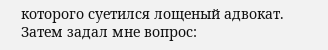которого суетился лощеный адвокат. Затем задал мне вопрос: